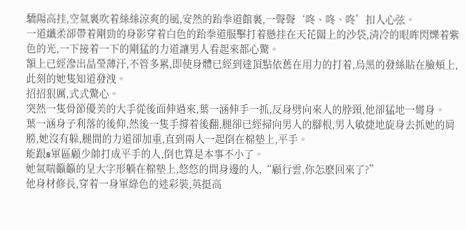驕陽高挂,空氣裏吹着絲絲涼爽的風,安然的跆拳道館裏,一聲聲‘咚、咚、咚’扣人心弦。
一道纖柔卻帶着剛勁的身影穿着白色的跆拳道服擊打着懸挂在天花闆上的沙袋,清冷的眼眸閃爍着紫色的光,一下接着一下的剛猛的力道讓男人看起來都心驚。
額上已經滲出晶瑩薄汗,不管多累,即使身體已經到達頂點依舊在用力的打着,烏黑的發絲貼在臉頰上,此刻的她隻知道發洩。
招招狠厲,式式驚心。
突然一隻骨節優美的大手從後面伸過來,葉一涵伸手一抓,反身劈向來人的脖頸,他卻猛地一彎身。
葉一涵身子利落的後仰,然後一隻手撐着後翻,腿卻已經掃向男人的腳根,男人敏捷地旋身去抓她的肩膀,她沒有躲,腿間的力道卻加重,直到兩人一起倒在棉墊上,平手。
能跟s軍區顧少帥打成平手的人,倒也算是本事不小了。
她氣喘籲籲的呈大字形躺在棉墊上,悠悠的問身邊的人,“顧行雲,你怎麽回來了?”
他身材修長,穿着一身軍綠色的迷彩裝,英挺高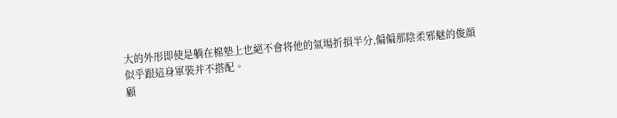大的外形即使是躺在棉墊上也絕不會将他的氣場折損半分,偏偏那陰柔邪魅的俊顔似乎跟這身軍裝并不搭配。
顧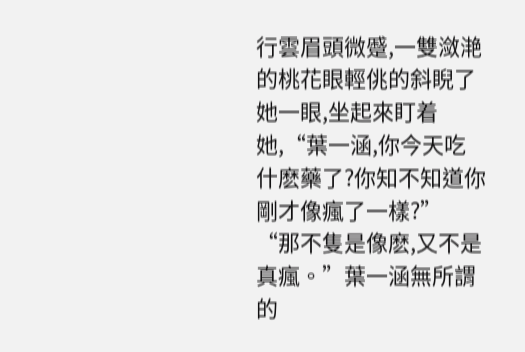行雲眉頭微蹙,一雙潋滟的桃花眼輕佻的斜睨了她一眼,坐起來盯着她,“葉一涵,你今天吃什麽藥了?你知不知道你剛才像瘋了一樣?”
“那不隻是像麽,又不是真瘋。”葉一涵無所謂的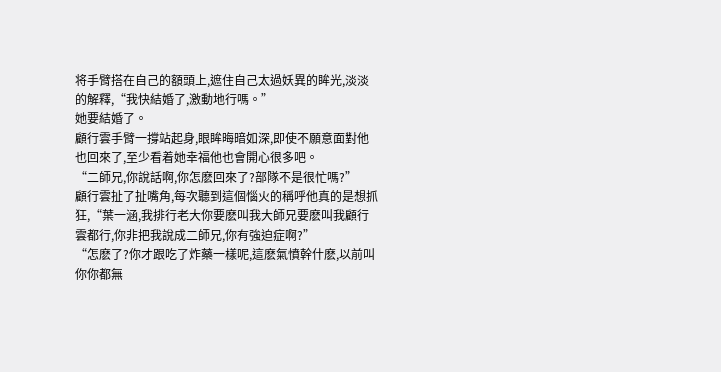将手臂搭在自己的額頭上,遮住自己太過妖異的眸光,淡淡的解釋,“我快結婚了,激動地行嗎。”
她要結婚了。
顧行雲手臂一撐站起身,眼眸晦暗如深,即使不願意面對他也回來了,至少看着她幸福他也會開心很多吧。
“二師兄,你說話啊,你怎麽回來了?部隊不是很忙嗎?”
顧行雲扯了扯嘴角,每次聽到這個惱火的稱呼他真的是想抓狂,“葉一涵,我排行老大你要麽叫我大師兄要麽叫我顧行雲都行,你非把我說成二師兄,你有強迫症啊?”
“怎麽了?你才跟吃了炸藥一樣呢,這麽氣憤幹什麽,以前叫你你都無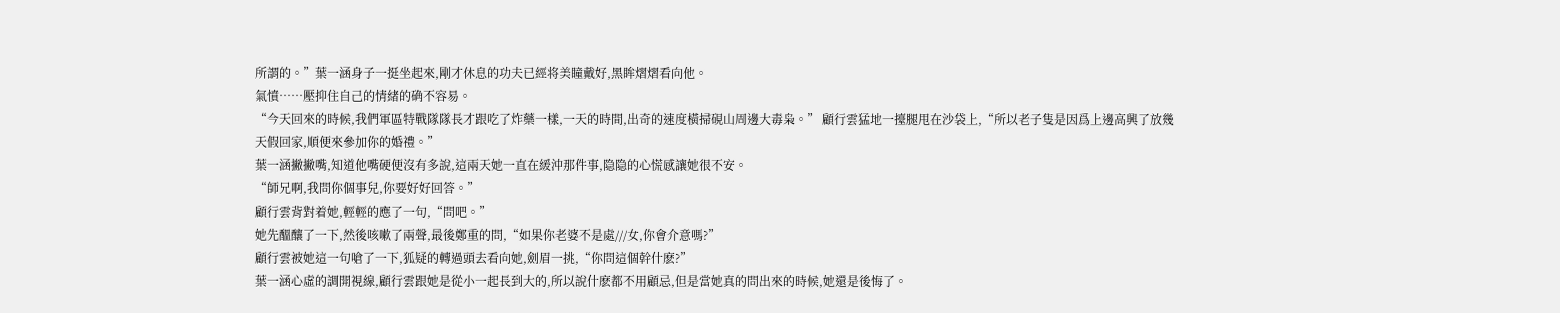所謂的。”葉一涵身子一挺坐起來,剛才休息的功夫已經将美瞳戴好,黑眸熠熠看向他。
氣憤……壓抑住自己的情緒的确不容易。
“今天回來的時候,我們軍區特戰隊隊長才跟吃了炸藥一樣,一天的時間,出奇的速度橫掃硯山周邊大毒枭。” 顧行雲猛地一擡腿甩在沙袋上,“所以老子隻是因爲上邊高興了放幾天假回家,順便來參加你的婚禮。”
葉一涵撇撇嘴,知道他嘴硬便沒有多說,這兩天她一直在緩沖那件事,隐隐的心慌感讓她很不安。
“師兄啊,我問你個事兒,你要好好回答。”
顧行雲背對着她,輕輕的應了一句,“問吧。”
她先醞釀了一下,然後咳嗽了兩聲,最後鄭重的問,“如果你老婆不是處///女,你會介意嗎?”
顧行雲被她這一句嗆了一下,狐疑的轉過頭去看向她,劍眉一挑,“你問這個幹什麽?”
葉一涵心虛的調開視線,顧行雲跟她是從小一起長到大的,所以說什麽都不用顧忌,但是當她真的問出來的時候,她還是後悔了。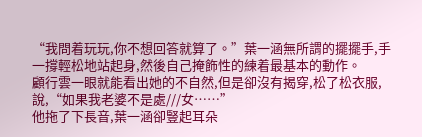“我問着玩玩,你不想回答就算了。”葉一涵無所謂的擺擺手,手一撐輕松地站起身,然後自己掩飾性的練着最基本的動作。
顧行雲一眼就能看出她的不自然,但是卻沒有揭穿,松了松衣服,說,“如果我老婆不是處///女……”
他拖了下長音,葉一涵卻豎起耳朵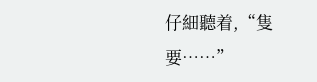仔細聽着,“隻要……”